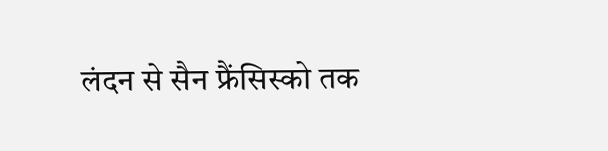लंदन से सैन फ्रैंसिस्को तक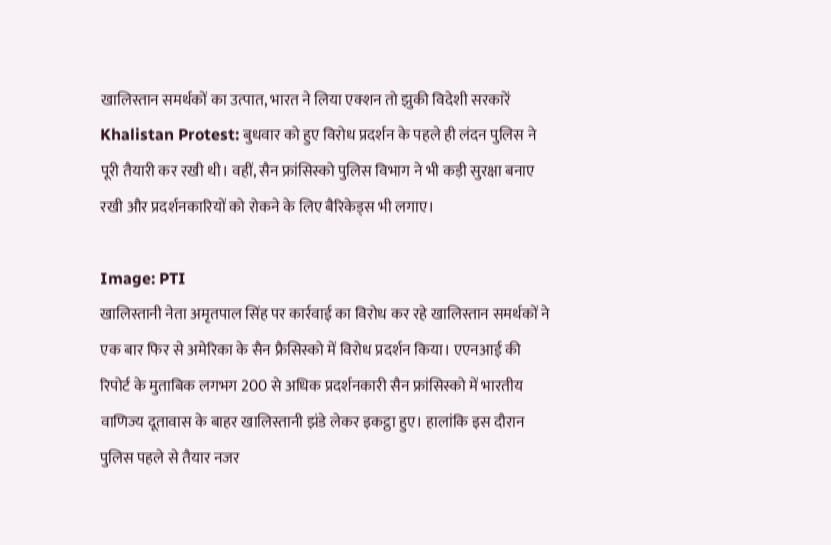खालिस्तान समर्थकों का उत्पात, भारत ने लिया एक्शन तो झुकी विदेशी सरकारें
Khalistan Protest: बुधवार को हुए विरोध प्रदर्शन के पहले ही लंदन पुलिस ने पूरी तैयारी कर रखी थी। वहीं, सैन फ्रांसिस्को पुलिस विभाग ने भी कड़ी सुरक्षा बनाए रखी और प्रदर्शनकारियों को रोकने के लिए बैरिकेड्स भी लगाए।

Image: PTI
खालिस्तानी नेता अमृतपाल सिंह पर कार्रवाई का विरोध कर रहे खालिस्तान समर्थकों ने एक बार फिर से अमेरिका के सैन फ्रैसिस्को में विरोध प्रदर्शन किया। एएनआई की रिपोर्ट के मुताबिक लगभग 200 से अधिक प्रदर्शनकारी सैन फ्रांसिस्को में भारतीय वाणिज्य दूतावास के बाहर खालिस्तानी झंडे लेकर इकट्ठा हुए। हालांकि इस दौरान पुलिस पहले से तैयार नजर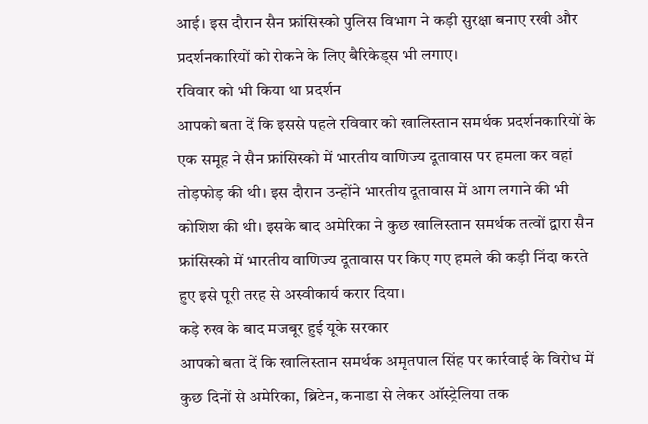आई। इस दौरान सैन फ्रांसिस्को पुलिस विभाग ने कड़ी सुरक्षा बनाए रखी और प्रदर्शनकारियों को रोकने के लिए बैरिकेड्स भी लगाए।
रविवार को भी किया था प्रदर्शन
आपको बता दें कि इससे पहले रविवार को खालिस्तान समर्थक प्रदर्शनकारियों के एक समूह ने सैन फ्रांसिस्को में भारतीय वाणिज्य दूतावास पर हमला कर वहां तोड़फोड़ की थी। इस दौरान उन्होंने भारतीय दूतावास में आग लगाने की भी कोशिश की थी। इसके बाद अमेरिका ने कुछ खालिस्तान समर्थक तत्वों द्वारा सैन फ्रांसिस्को में भारतीय वाणिज्य दूतावास पर किए गए हमले की कड़ी निंदा करते हुए इसे पूरी तरह से अस्वीकार्य करार दिया।
कड़े रुख के बाद मजबूर हुई यूके सरकार
आपको बता दें कि खालिस्तान समर्थक अमृतपाल सिंह पर कार्रवाई के विरोध में कुछ दिनों से अमेरिका, ब्रिटेन, कनाडा से लेकर ऑस्ट्रेलिया तक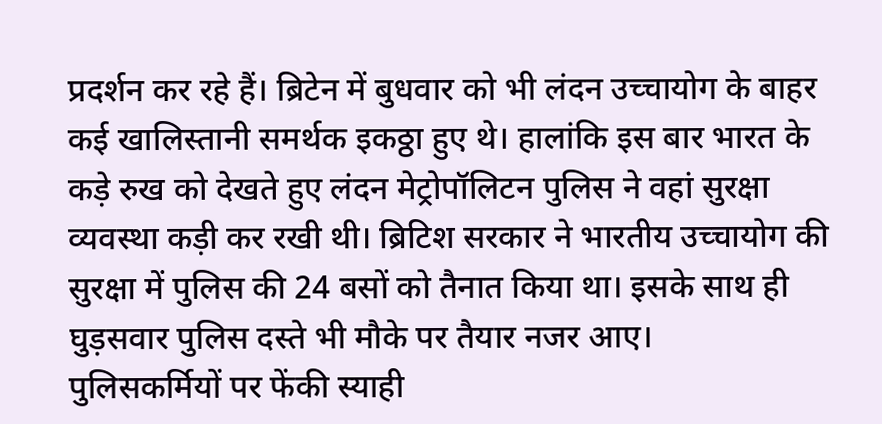प्रदर्शन कर रहे हैं। ब्रिटेन में बुधवार को भी लंदन उच्चायोग के बाहर कई खालिस्तानी समर्थक इकठ्ठा हुए थे। हालांकि इस बार भारत के कड़े रुख को देखते हुए लंदन मेट्रोपॉलिटन पुलिस ने वहां सुरक्षा व्यवस्था कड़ी कर रखी थी। ब्रिटिश सरकार ने भारतीय उच्चायोग की सुरक्षा में पुलिस की 24 बसों को तैनात किया था। इसके साथ ही घुड़सवार पुलिस दस्ते भी मौके पर तैयार नजर आए।
पुलिसकर्मियों पर फेंकी स्याही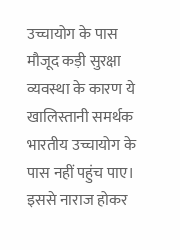उच्चायोग के पास मौजूद कड़ी सुरक्षा व्यवस्था के कारण ये खालिस्तानी समर्थक भारतीय उच्चायोग के पास नहीं पहुंच पाए। इससे नाराज होकर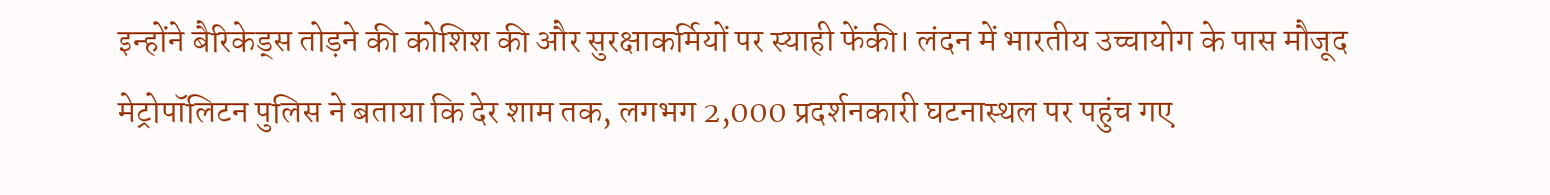इन्होंने बैरिकेड्स तोड़ने की कोशिश की और सुरक्षाकर्मियों पर स्याही फेंकी। लंदन में भारतीय उच्चायोग के पास मौजूद मेट्रोपॉलिटन पुलिस ने बताया कि देर शाम तक, लगभग 2,000 प्रदर्शनकारी घटनास्थल पर पहुंच गए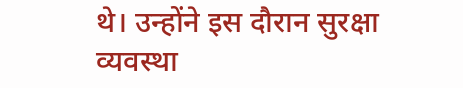थे। उन्होंने इस दौरान सुरक्षा व्यवस्था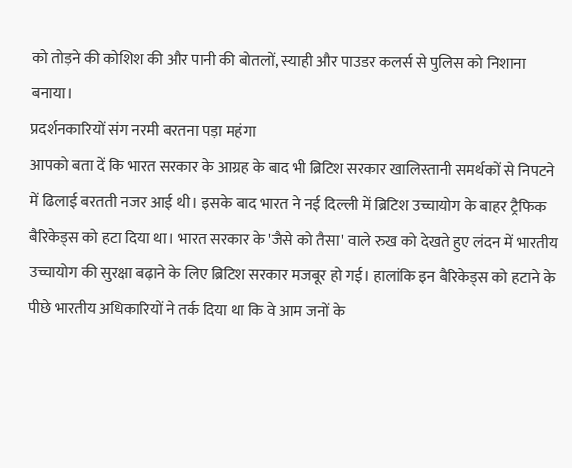को तोड़ने की कोशिश की और पानी की बोतलों, स्याही और पाउडर कलर्स से पुलिस को निशाना बनाया।
प्रदर्शनकारियों संग नरमी बरतना पड़ा महंगा
आपको बता दें कि भारत सरकार के आग्रह के बाद भी ब्रिटिश सरकार खालिस्तानी समर्थकों से निपटने में ढिलाई बरतती नजर आई थी। इसके बाद भारत ने नई दिल्ली में ब्रिटिश उच्चायोग के बाहर ट्रैफिक बैरिकेड्स को हटा दिया था। भारत सरकार के 'जैसे को तैसा' वाले रुख को देखते हुए लंदन में भारतीय उच्चायोग की सुरक्षा बढ़ाने के लिए ब्रिटिश सरकार मजबूर हो गई। हालांकि इन बैरिकेड्स को हटाने के पीछे भारतीय अधिकारियों ने तर्क दिया था कि वे आम जनों के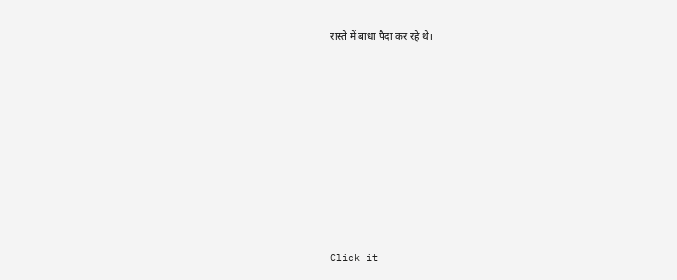रास्ते में बाधा पैदा कर रहे थे।












Click it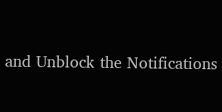and Unblock the Notifications